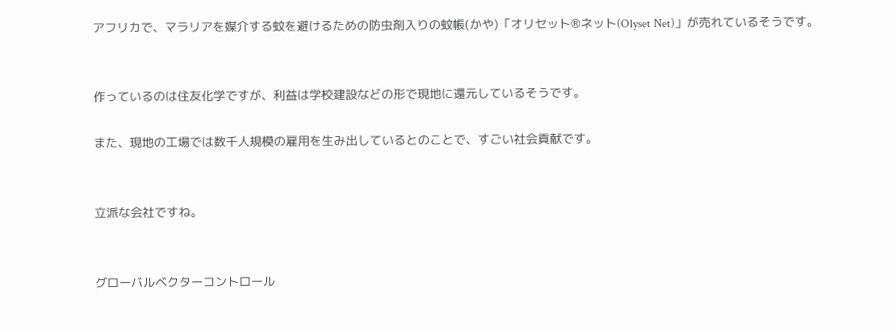アフリカで、マラリアを媒介する蚊を避けるための防虫剤入りの蚊帳(かや)「オリセット®ネット(Olyset Net)」が売れているそうです。


作っているのは住友化学ですが、利益は学校建設などの形で現地に還元しているそうです。

また、現地の工場では数千人規模の雇用を生み出しているとのことで、すごい社会貢献です。


立派な会社ですね。


グローバルベクターコントロール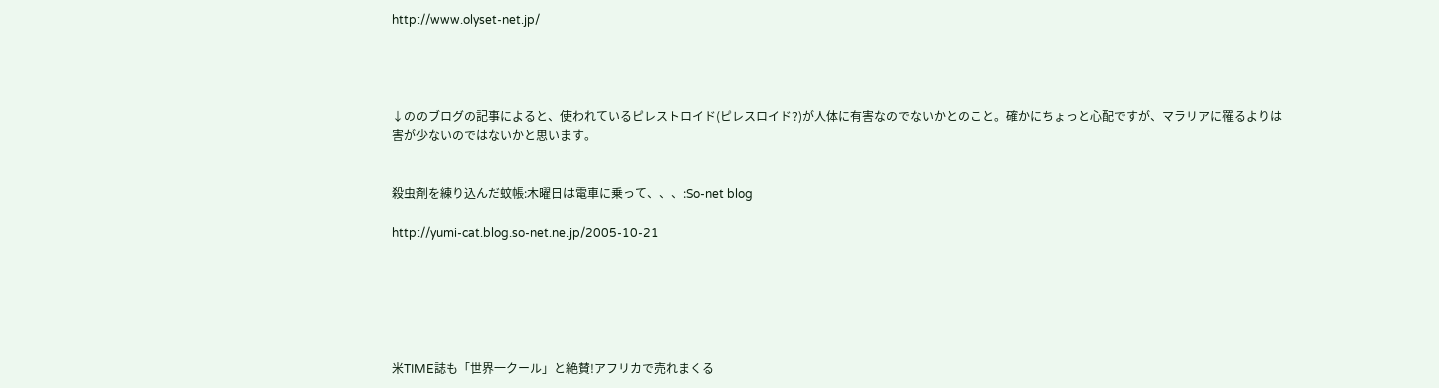http://www.olyset-net.jp/




↓ののブログの記事によると、使われているピレストロイド(ピレスロイド?)が人体に有害なのでないかとのこと。確かにちょっと心配ですが、マラリアに罹るよりは害が少ないのではないかと思います。


殺虫剤を練り込んだ蚊帳:木曜日は電車に乗って、、、:So-net blog

http://yumi-cat.blog.so-net.ne.jp/2005-10-21






米TIME誌も「世界一クール」と絶賛!アフリカで売れまくる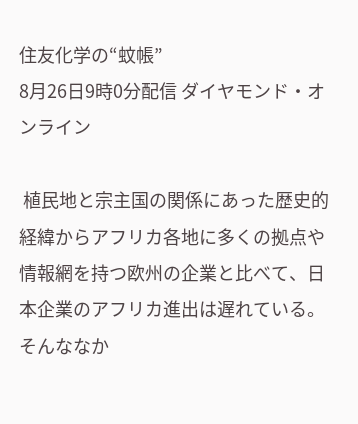住友化学の“蚊帳”
8月26日9時0分配信 ダイヤモンド・オンライン

 植民地と宗主国の関係にあった歴史的経緯からアフリカ各地に多くの拠点や情報網を持つ欧州の企業と比べて、日本企業のアフリカ進出は遅れている。そんななか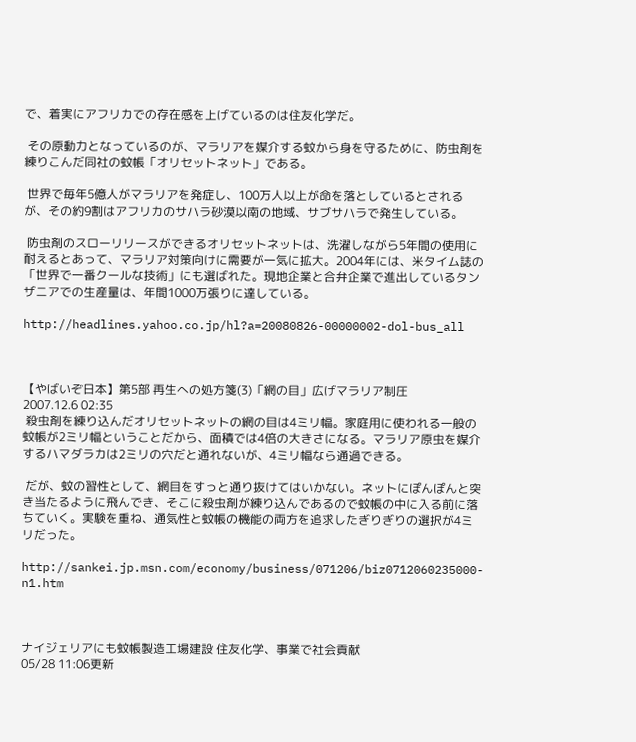で、着実にアフリカでの存在感を上げているのは住友化学だ。

 その原動力となっているのが、マラリアを媒介する蚊から身を守るために、防虫剤を練りこんだ同社の蚊帳「オリセットネット」である。

 世界で毎年5億人がマラリアを発症し、100万人以上が命を落としているとされるが、その約9割はアフリカのサハラ砂漠以南の地域、サブサハラで発生している。

 防虫剤のスローリリースができるオリセットネットは、洗濯しながら5年間の使用に耐えるとあって、マラリア対策向けに需要が一気に拡大。2004年には、米タイム誌の「世界で一番クールな技術」にも選ばれた。現地企業と合弁企業で進出しているタンザニアでの生産量は、年間1000万張りに達している。

http://headlines.yahoo.co.jp/hl?a=20080826-00000002-dol-bus_all



【やばいぞ日本】第5部 再生への処方箋(3)「網の目」広げマラリア制圧
2007.12.6 02:35
 殺虫剤を練り込んだオリセットネットの網の目は4ミリ幅。家庭用に使われる一般の蚊帳が2ミリ幅ということだから、面積では4倍の大きさになる。マラリア原虫を媒介するハマダラカは2ミリの穴だと通れないが、4ミリ幅なら通過できる。

 だが、蚊の習性として、網目をすっと通り抜けてはいかない。ネットにぽんぽんと突き当たるように飛んでき、そこに殺虫剤が練り込んであるので蚊帳の中に入る前に落ちていく。実験を重ね、通気性と蚊帳の機能の両方を追求したぎりぎりの選択が4ミリだった。

http://sankei.jp.msn.com/economy/business/071206/biz0712060235000-n1.htm



ナイジェリアにも蚊帳製造工場建設 住友化学、事業で社会貢献
05/28 11:06更新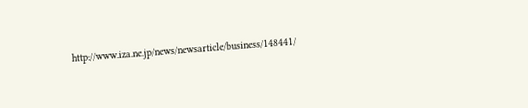http://www.iza.ne.jp/news/newsarticle/business/148441/